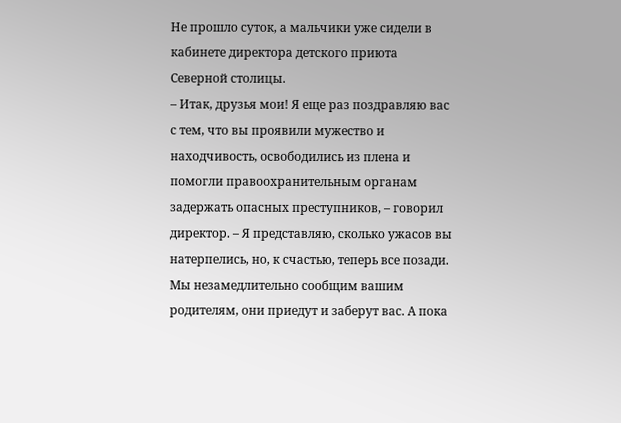Не прошло суток, а мальчики уже сидели в кабинете директора детского приюта Северной столицы.
– Итак, друзья мои! Я еще раз поздравляю вас с тем, что вы проявили мужество и находчивость, освободились из плена и помогли правоохранительным органам задержать опасных преступников, – говорил директор. – Я представляю, сколько ужасов вы натерпелись, но, к счастью, теперь все позади. Мы незамедлительно сообщим вашим родителям, они приедут и заберут вас. А пока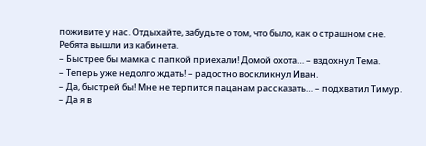поживите у нас. Отдыхайте, забудьте о том, что было, как о страшном сне.
Ребята вышли из кабинета.
– Быстрее бы мамка с папкой приехали! Домой охота… – вздохнул Тема.
– Теперь уже недолго ждать! – радостно воскликнул Иван.
– Да, быстрей бы! Мне не терпится пацанам рассказать… – подхватил Тимур. – Да я в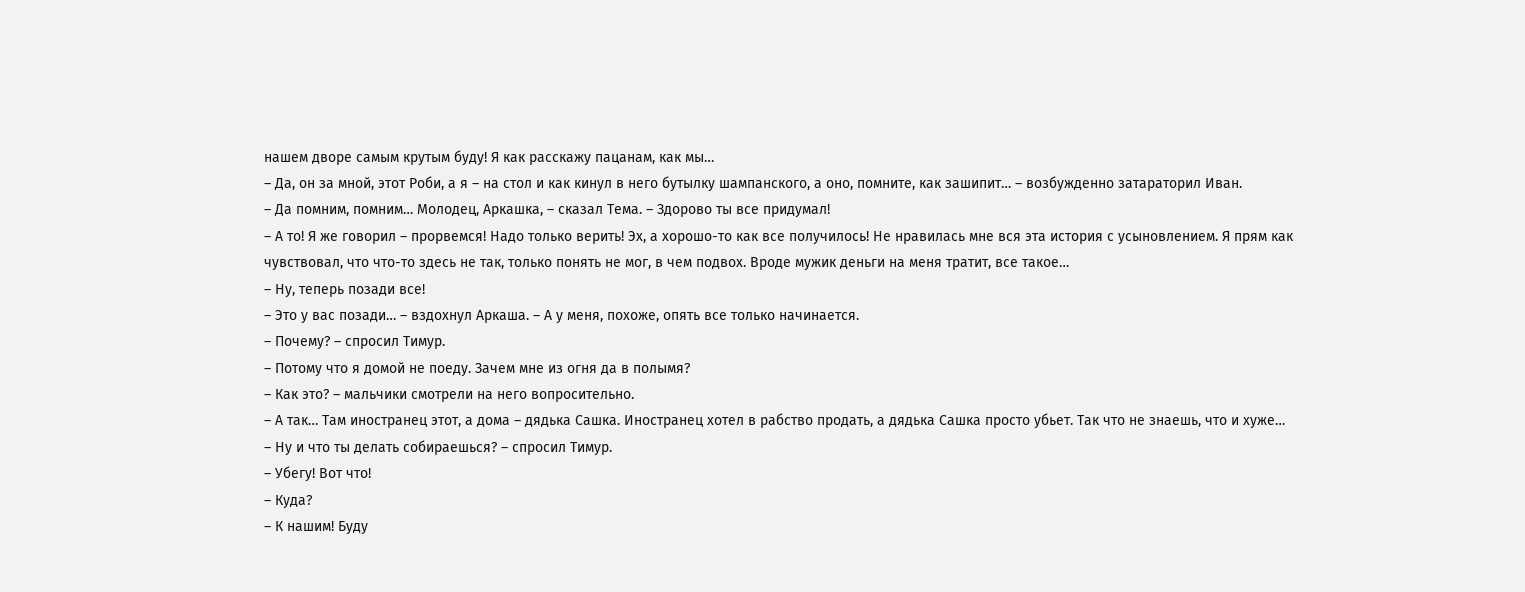нашем дворе самым крутым буду! Я как расскажу пацанам, как мы…
– Да, он за мной, этот Роби, а я – на стол и как кинул в него бутылку шампанского, а оно, помните, как зашипит… – возбужденно затараторил Иван.
– Да помним, помним… Молодец, Аркашка, – сказал Тема. – Здорово ты все придумал!
– А то! Я же говорил – прорвемся! Надо только верить! Эх, а хорошо-то как все получилось! Не нравилась мне вся эта история с усыновлением. Я прям как чувствовал, что что-то здесь не так, только понять не мог, в чем подвох. Вроде мужик деньги на меня тратит, все такое…
– Ну, теперь позади все!
– Это у вас позади… – вздохнул Аркаша. – А у меня, похоже, опять все только начинается.
– Почему? – спросил Тимур.
– Потому что я домой не поеду. Зачем мне из огня да в полымя?
– Как это? – мальчики смотрели на него вопросительно.
– А так… Там иностранец этот, а дома – дядька Сашка. Иностранец хотел в рабство продать, а дядька Сашка просто убьет. Так что не знаешь, что и хуже…
– Ну и что ты делать собираешься? – спросил Тимур.
– Убегу! Вот что!
– Куда?
– К нашим! Буду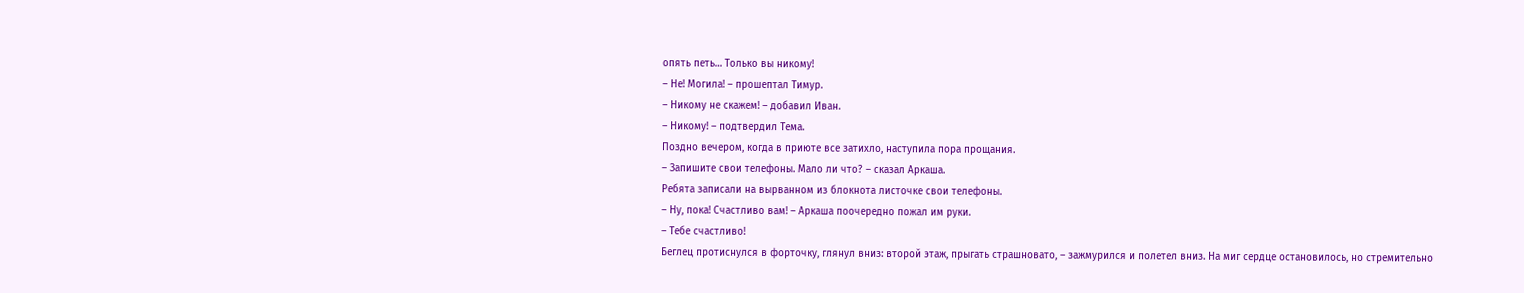опять петь… Только вы никому!
– Не! Могила! – прошептал Тимур.
– Никому не скажем! – добавил Иван.
– Никому! – подтвердил Тема.
Поздно вечером, когда в приюте все затихло, наступила пора прощания.
– Запишите свои телефоны. Мало ли что? – сказал Аркаша.
Ребята записали на вырванном из блокнота листочке свои телефоны.
– Ну, пока! Счастливо вам! – Аркаша поочередно пожал им руки.
– Тебе счастливо!
Беглец протиснулся в форточку, глянул вниз: второй этаж, прыгать страшновато, – зажмурился и полетел вниз. На миг сердце остановилось, но стремительно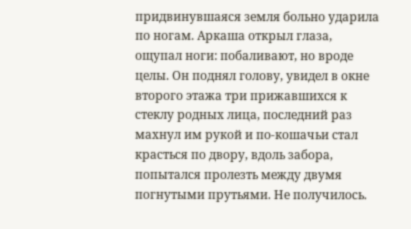придвинувшаяся земля больно ударила по ногам. Аркаша открыл глаза, ощупал ноги: побаливают, но вроде целы. Он поднял голову, увидел в окне второго этажа три прижавшихся к стеклу родных лица, последний раз махнул им рукой и по-кошачьи стал красться по двору, вдоль забора, попытался пролезть между двумя погнутыми прутьями. Не получилось.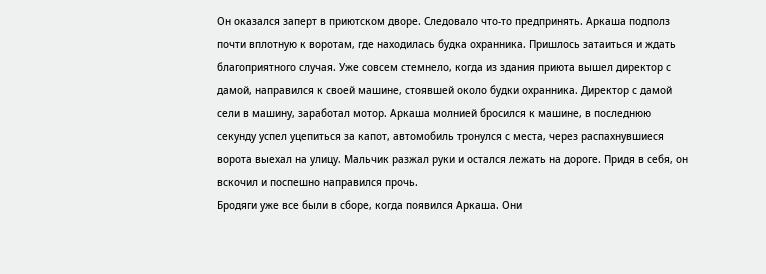Он оказался заперт в приютском дворе. Следовало что-то предпринять. Аркаша подполз почти вплотную к воротам, где находилась будка охранника. Пришлось затаиться и ждать благоприятного случая. Уже совсем стемнело, когда из здания приюта вышел директор с дамой, направился к своей машине, стоявшей около будки охранника. Директор с дамой сели в машину, заработал мотор. Аркаша молнией бросился к машине, в последнюю секунду успел уцепиться за капот, автомобиль тронулся с места, через распахнувшиеся ворота выехал на улицу. Мальчик разжал руки и остался лежать на дороге. Придя в себя, он вскочил и поспешно направился прочь.
Бродяги уже все были в сборе, когда появился Аркаша. Они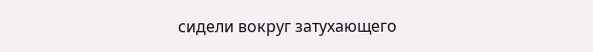сидели вокруг затухающего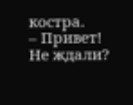костра.
– Привет! Не ждали?